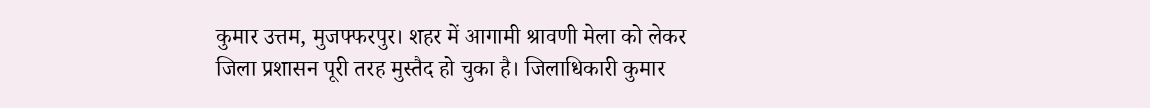कुमार उत्तम, मुजफ्फरपुर। शहर में आगामी श्रावणी मेला को लेकर जिला प्रशासन पूरी तरह मुस्तैद हो चुका है। जिलाधिकारी कुमार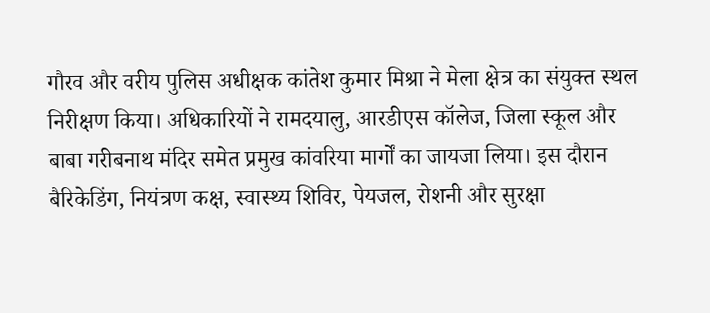गौरव और वरीय पुलिस अधीक्षक कांतेश कुमार मिश्रा ने मेला क्षेत्र का संयुक्त स्थल निरीक्षण किया। अधिकारियों ने रामदयालु, आरडीएस कॉलेज, जिला स्कूल और बाबा गरीबनाथ मंदिर समेत प्रमुख कांवरिया मार्गों का जायजा लिया। इस दौरान बैरिकेडिंग, नियंत्रण कक्ष, स्वास्थ्य शिविर, पेयजल, रोशनी और सुरक्षा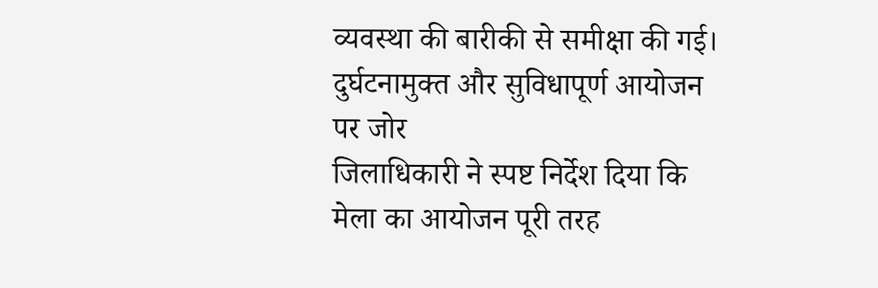व्यवस्था की बारीकी से समीक्षा की गई।
दुर्घटनामुक्त और सुविधापूर्ण आयोजन पर जोर
जिलाधिकारी ने स्पष्ट निर्देश दिया कि मेला का आयोजन पूरी तरह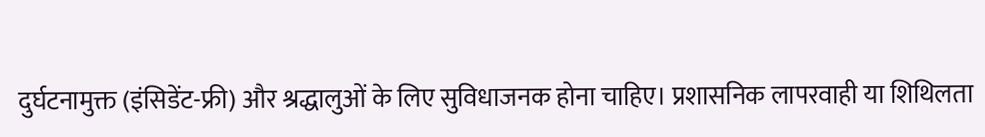दुर्घटनामुक्त (इंसिडेंट-फ्री) और श्रद्धालुओं के लिए सुविधाजनक होना चाहिए। प्रशासनिक लापरवाही या शिथिलता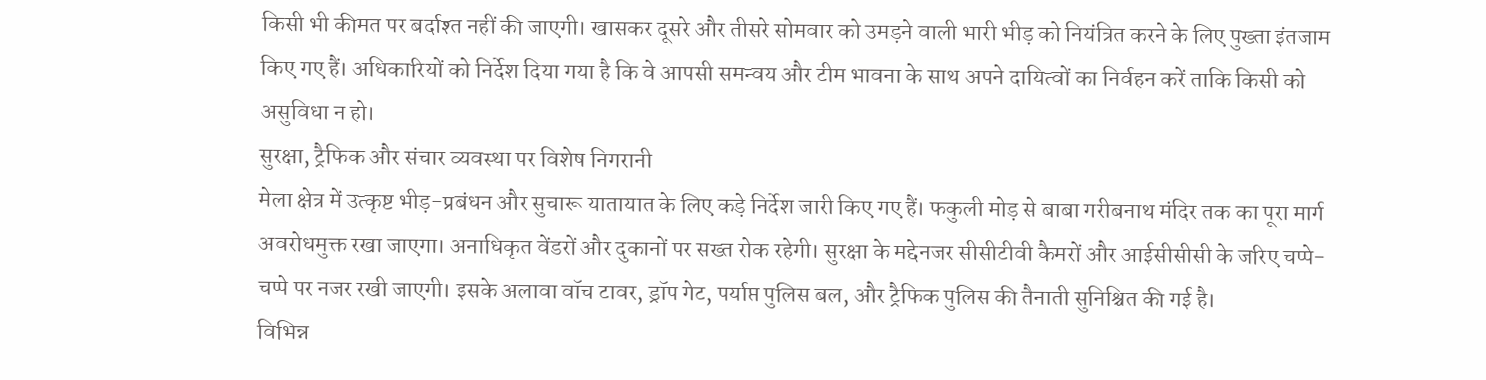किसी भी कीमत पर बर्दाश्त नहीं की जाएगी। खासकर दूसरे और तीसरे सोमवार को उमड़ने वाली भारी भीड़ को नियंत्रित करने के लिए पुख्ता इंतजाम किए गए हैं। अधिकारियों को निर्देश दिया गया है कि वे आपसी समन्वय और टीम भावना के साथ अपने दायित्वों का निर्वहन करें ताकि किसी को असुविधा न हो।
सुरक्षा, ट्रैफिक और संचार व्यवस्था पर विशेष निगरानी
मेला क्षेत्र में उत्कृष्ट भीड़-प्रबंधन और सुचारू यातायात के लिए कड़े निर्देश जारी किए गए हैं। फकुली मोड़ से बाबा गरीबनाथ मंदिर तक का पूरा मार्ग अवरोधमुक्त रखा जाएगा। अनाधिकृत वेंडरों और दुकानों पर सख्त रोक रहेगी। सुरक्षा के मद्देनजर सीसीटीवी कैमरों और आईसीसीसी के जरिए चप्पे-चप्पे पर नजर रखी जाएगी। इसके अलावा वॉच टावर, ड्रॉप गेट, पर्याप्त पुलिस बल, और ट्रैफिक पुलिस की तैनाती सुनिश्चित की गई है।
विभिन्न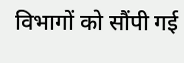विभागों को सौंपी गई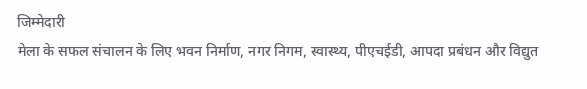जिम्मेदारी
मेला के सफल संचालन के लिए भवन निर्माण, नगर निगम, स्वास्थ्य, पीएचईडी, आपदा प्रबंधन और विद्युत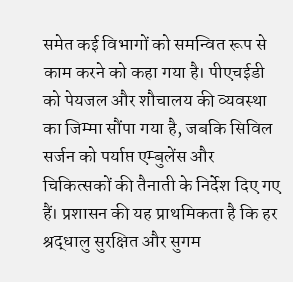समेत कई विभागों को समन्वित रूप से काम करने को कहा गया है। पीएचईडी को पेयजल और शौचालय की व्यवस्था का जिम्मा सौंपा गया है, जबकि सिविल सर्जन को पर्याप्त एम्बुलेंस और चिकित्सकों की तैनाती के निर्देश दिए गए हैं। प्रशासन की यह प्राथमिकता है कि हर श्रद्धालु सुरक्षित और सुगम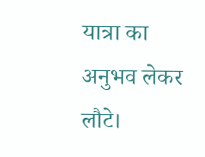यात्रा का अनुभव लेकर लौटे।